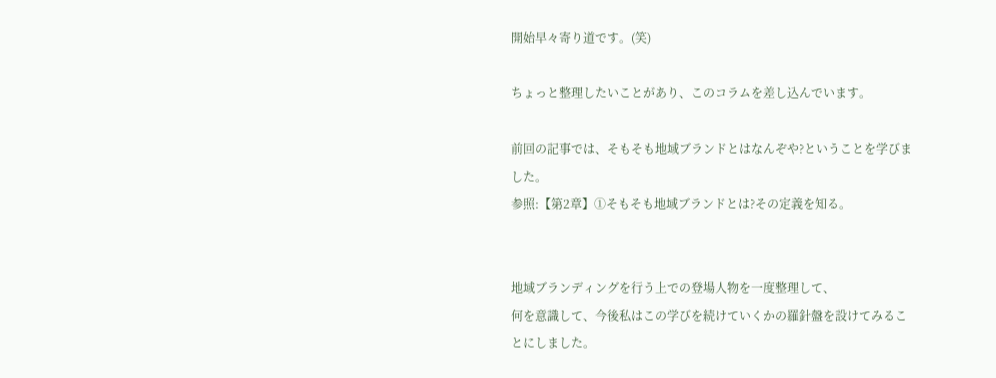開始早々寄り道です。(笑)

ちょっと整理したいことがあり、このコラムを差し込んでいます。

前回の記事では、そもそも地域ブランドとはなんぞや?ということを学びました。
参照:【第2章】①そもそも地域ブランドとは?その定義を知る。


地域ブランディングを行う上での登場人物を一度整理して、
何を意識して、今後私はこの学びを続けていくかの羅針盤を設けてみることにしました。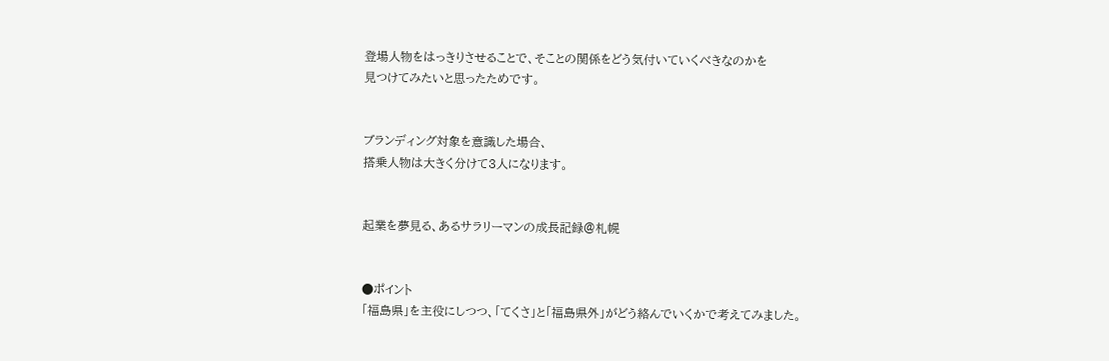登場人物をはっきりさせることで、そことの関係をどう気付いていくべきなのかを
見つけてみたいと思ったためです。


ブランディング対象を意識した場合、
搭乗人物は大きく分けて3人になります。


起業を夢見る、あるサラリーマンの成長記録@札幌


●ポイント
「福島県」を主役にしつつ、「てくさ」と「福島県外」がどう絡んでいくかで考えてみました。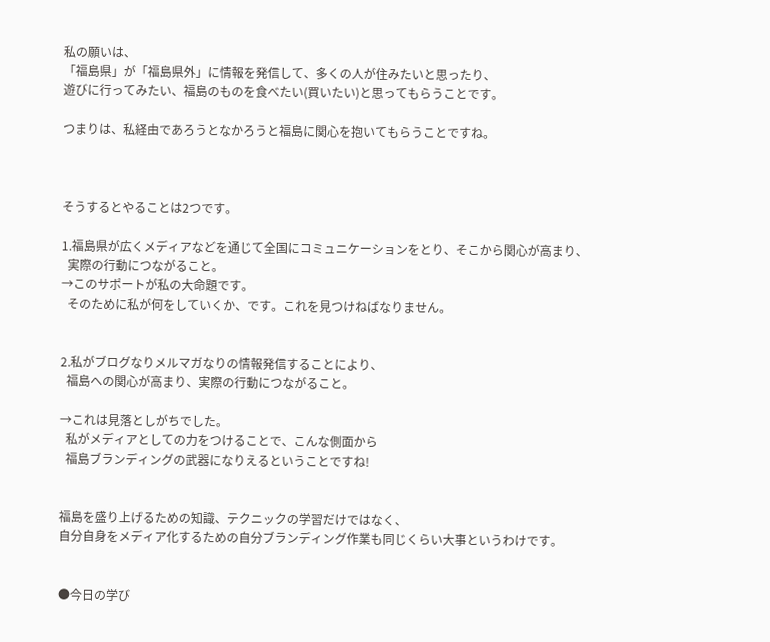私の願いは、
「福島県」が「福島県外」に情報を発信して、多くの人が住みたいと思ったり、
遊びに行ってみたい、福島のものを食べたい(買いたい)と思ってもらうことです。

つまりは、私経由であろうとなかろうと福島に関心を抱いてもらうことですね。



そうするとやることは2つです。

1.福島県が広くメディアなどを通じて全国にコミュニケーションをとり、そこから関心が高まり、
  実際の行動につながること。
→このサポートが私の大命題です。
  そのために私が何をしていくか、です。これを見つけねばなりません。


2.私がブログなりメルマガなりの情報発信することにより、
  福島への関心が高まり、実際の行動につながること。

→これは見落としがちでした。
  私がメディアとしての力をつけることで、こんな側面から
  福島ブランディングの武器になりえるということですね!


福島を盛り上げるための知識、テクニックの学習だけではなく、
自分自身をメディア化するための自分ブランディング作業も同じくらい大事というわけです。


●今日の学び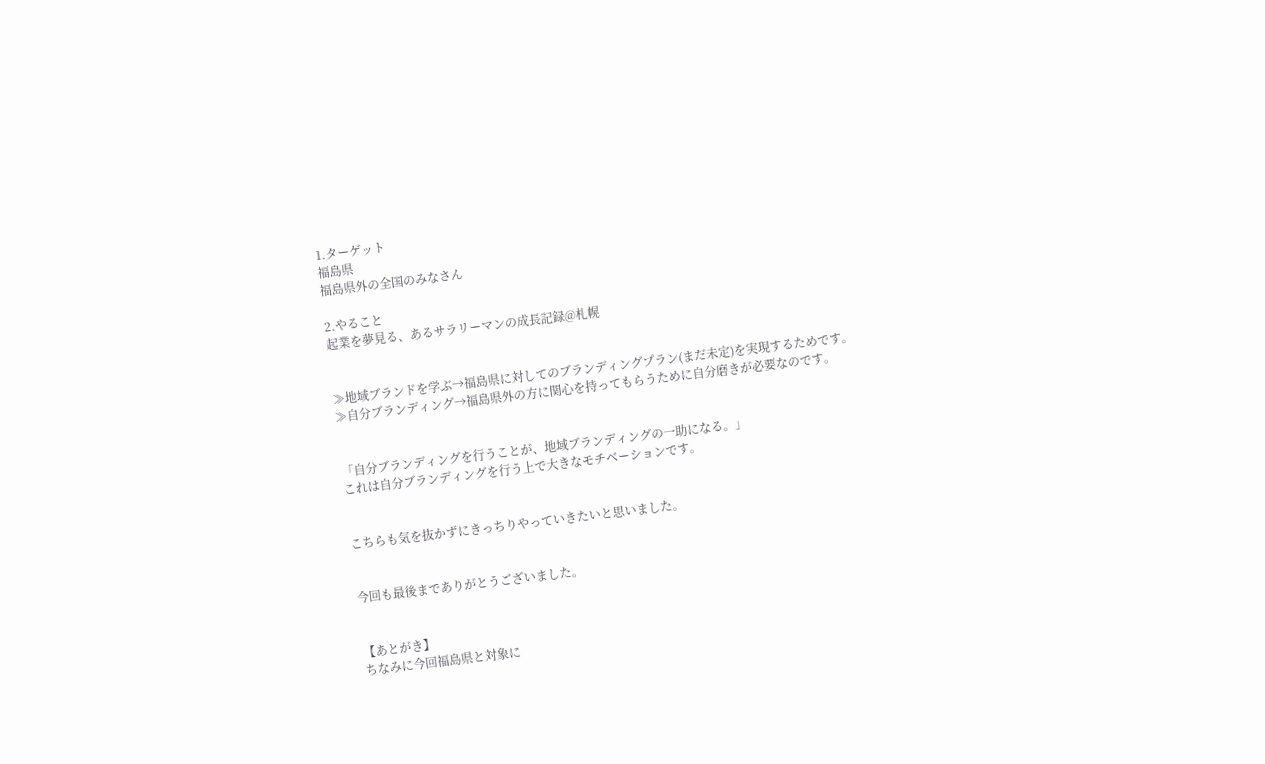1.ターゲット
福島県
福島県外の全国のみなさん

2.やること
起業を夢見る、あるサラリーマンの成長記録@札幌


≫地域ブランドを学ぶ→福島県に対してのブランディングプラン(まだ未定)を実現するためです。
≫自分ブランディング→福島県外の方に関心を持ってもらうために自分磨きが必要なのです。


「自分ブランディングを行うことが、地域ブランディングの一助になる。」
これは自分ブランディングを行う上で大きなモチベーションです。


こちらも気を抜かずにきっちりやっていきたいと思いました。


今回も最後までありがとうございました。


【あとがき】
ちなみに今回福島県と対象に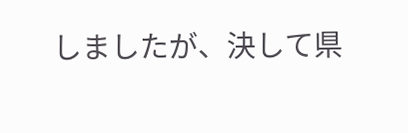しましたが、決して県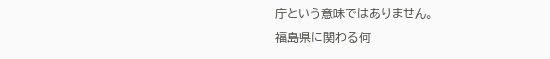庁という意味ではありません。
福島県に関わる何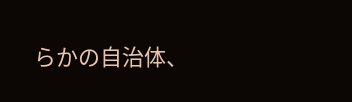らかの自治体、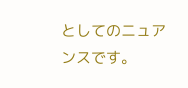としてのニュアンスです。